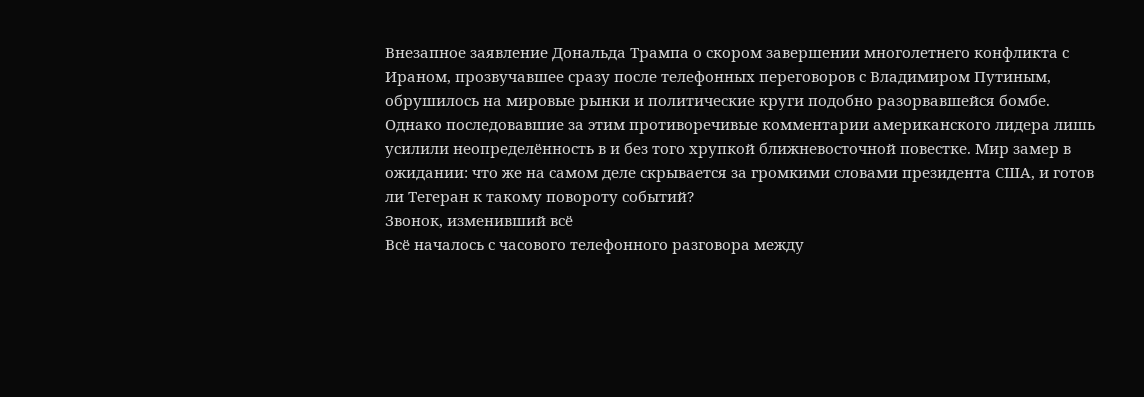Внезапное заявление Дональда Трампа о скором завершении многолетнего конфликта с Ираном, прозвучавшее сразу после телефонных переговоров с Владимиром Путиным, обрушилось на мировые рынки и политические круги подобно разорвавшейся бомбе. Однако последовавшие за этим противоречивые комментарии американского лидера лишь усилили неопределённость в и без того хрупкой ближневосточной повестке. Мир замер в ожидании: что же на самом деле скрывается за громкими словами президента США, и готов ли Тегеран к такому повороту событий?
Звонок, изменивший всё
Всё началось с часового телефонного разговора между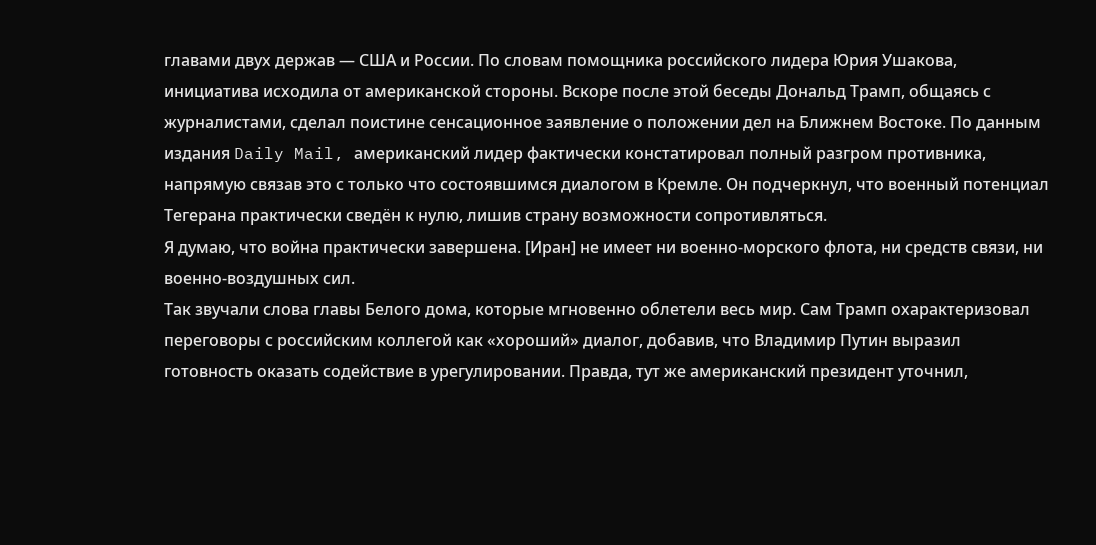главами двух держав — США и России. По словам помощника российского лидера Юрия Ушакова, инициатива исходила от американской стороны. Вскоре после этой беседы Дональд Трамп, общаясь с журналистами, сделал поистине сенсационное заявление о положении дел на Ближнем Востоке. По данным издания Daily Mail, американский лидер фактически констатировал полный разгром противника, напрямую связав это с только что состоявшимся диалогом в Кремле. Он подчеркнул, что военный потенциал Тегерана практически сведён к нулю, лишив страну возможности сопротивляться.
Я думаю, что война практически завершена. [Иран] не имеет ни военно-морского флота, ни средств связи, ни военно-воздушных сил.
Так звучали слова главы Белого дома, которые мгновенно облетели весь мир. Сам Трамп охарактеризовал переговоры с российским коллегой как «хороший» диалог, добавив, что Владимир Путин выразил готовность оказать содействие в урегулировании. Правда, тут же американский президент уточнил,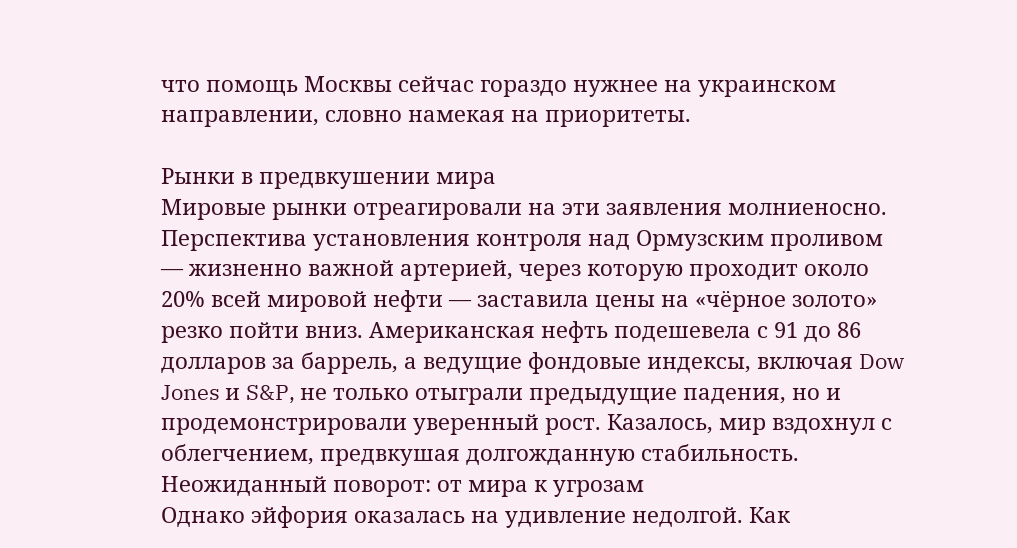что помощь Москвы сейчас гораздо нужнее на украинском направлении, словно намекая на приоритеты.

Рынки в предвкушении мира
Мировые рынки отреагировали на эти заявления молниеносно. Перспектива установления контроля над Ормузским проливом — жизненно важной артерией, через которую проходит около 20% всей мировой нефти — заставила цены на «чёрное золото» резко пойти вниз. Американская нефть подешевела с 91 до 86 долларов за баррель, а ведущие фондовые индексы, включая Dow Jones и S&P, не только отыграли предыдущие падения, но и продемонстрировали уверенный рост. Казалось, мир вздохнул с облегчением, предвкушая долгожданную стабильность.
Неожиданный поворот: от мира к угрозам
Однако эйфория оказалась на удивление недолгой. Как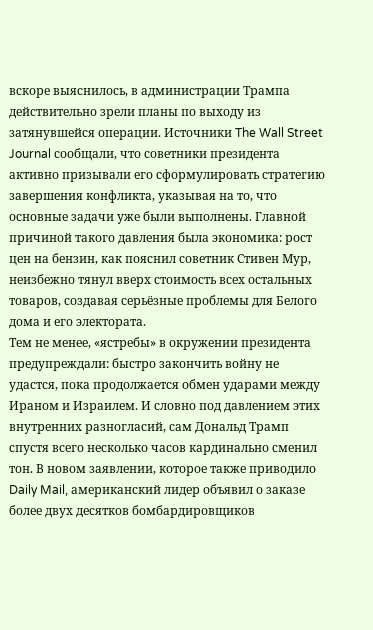вскоре выяснилось, в администрации Трампа действительно зрели планы по выходу из затянувшейся операции. Источники The Wall Street Journal сообщали, что советники президента активно призывали его сформулировать стратегию завершения конфликта, указывая на то, что основные задачи уже были выполнены. Главной причиной такого давления была экономика: рост цен на бензин, как пояснил советник Стивен Мур, неизбежно тянул вверх стоимость всех остальных товаров, создавая серьёзные проблемы для Белого дома и его электората.
Тем не менее, «ястребы» в окружении президента предупреждали: быстро закончить войну не удастся, пока продолжается обмен ударами между Ираном и Израилем. И словно под давлением этих внутренних разногласий, сам Дональд Трамп спустя всего несколько часов кардинально сменил тон. В новом заявлении, которое также приводило Daily Mail, американский лидер объявил о заказе более двух десятков бомбардировщиков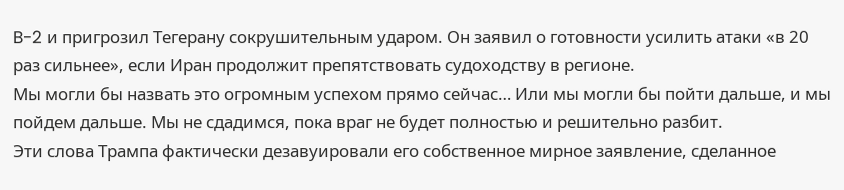B-2 и пригрозил Тегерану сокрушительным ударом. Он заявил о готовности усилить атаки «в 20 раз сильнее», если Иран продолжит препятствовать судоходству в регионе.
Мы могли бы назвать это огромным успехом прямо сейчас… Или мы могли бы пойти дальше, и мы пойдем дальше. Мы не сдадимся, пока враг не будет полностью и решительно разбит.
Эти слова Трампа фактически дезавуировали его собственное мирное заявление, сделанное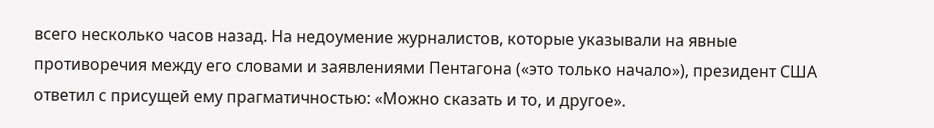всего несколько часов назад. На недоумение журналистов, которые указывали на явные противоречия между его словами и заявлениями Пентагона («это только начало»), президент США ответил с присущей ему прагматичностью: «Можно сказать и то, и другое».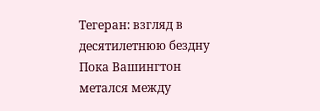Тегеран: взгляд в десятилетнюю бездну
Пока Вашингтон метался между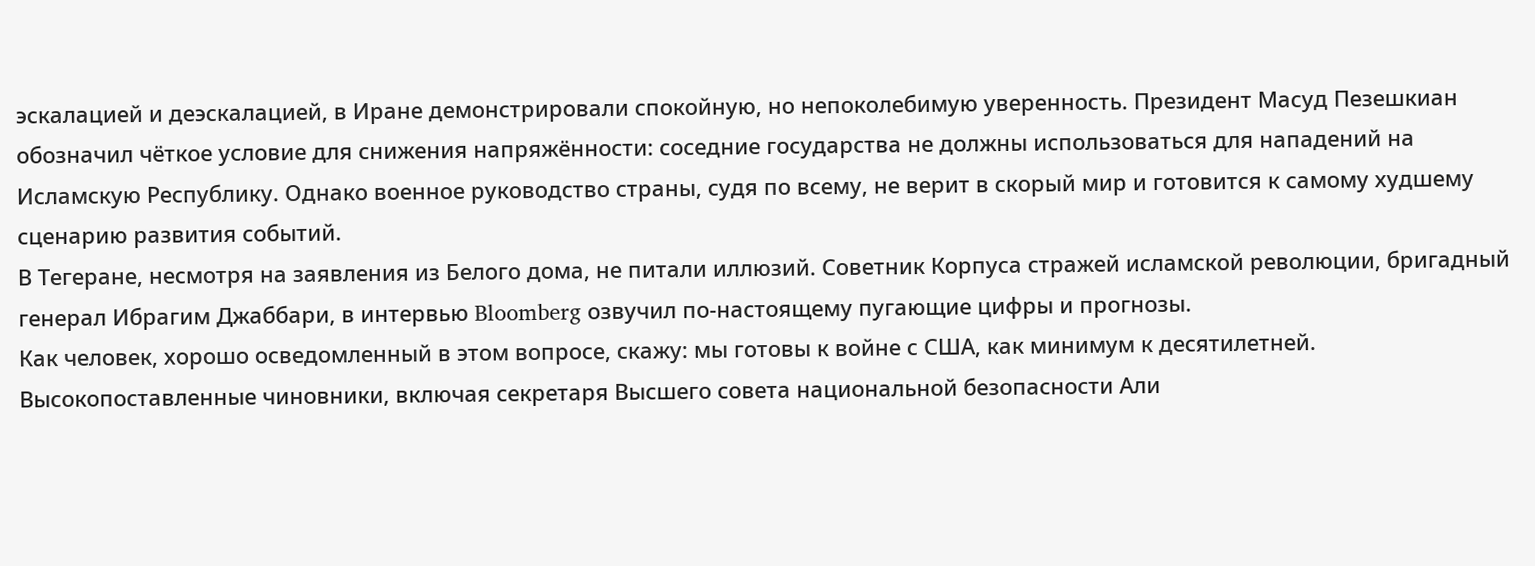эскалацией и деэскалацией, в Иране демонстрировали спокойную, но непоколебимую уверенность. Президент Масуд Пезешкиан обозначил чёткое условие для снижения напряжённости: соседние государства не должны использоваться для нападений на Исламскую Республику. Однако военное руководство страны, судя по всему, не верит в скорый мир и готовится к самому худшему сценарию развития событий.
В Тегеране, несмотря на заявления из Белого дома, не питали иллюзий. Советник Корпуса стражей исламской революции, бригадный генерал Ибрагим Джаббари, в интервью Bloomberg озвучил по-настоящему пугающие цифры и прогнозы.
Как человек, хорошо осведомленный в этом вопросе, скажу: мы готовы к войне с США, как минимум к десятилетней.
Высокопоставленные чиновники, включая секретаря Высшего совета национальной безопасности Али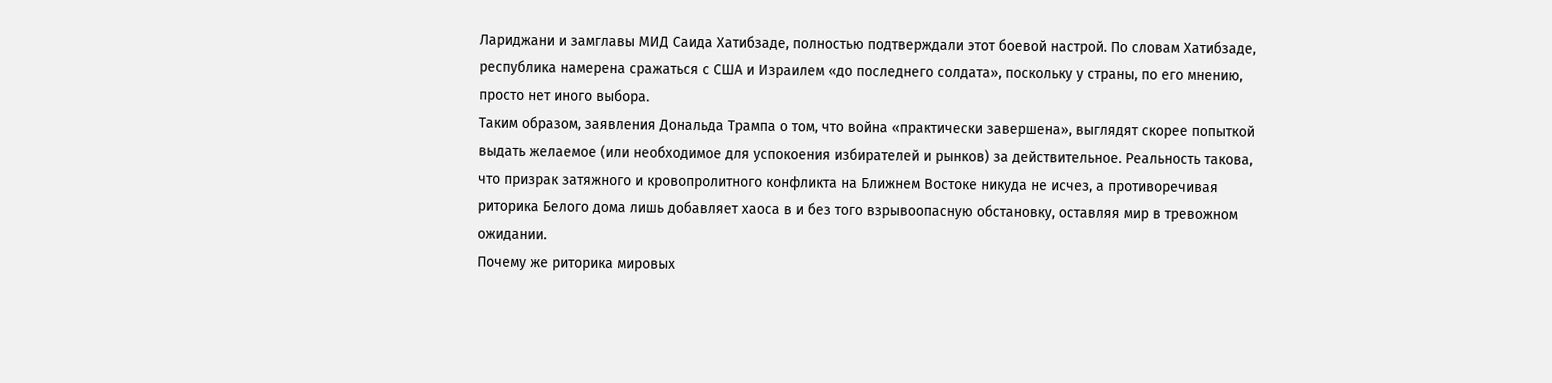Лариджани и замглавы МИД Саида Хатибзаде, полностью подтверждали этот боевой настрой. По словам Хатибзаде, республика намерена сражаться с США и Израилем «до последнего солдата», поскольку у страны, по его мнению, просто нет иного выбора.
Таким образом, заявления Дональда Трампа о том, что война «практически завершена», выглядят скорее попыткой выдать желаемое (или необходимое для успокоения избирателей и рынков) за действительное. Реальность такова, что призрак затяжного и кровопролитного конфликта на Ближнем Востоке никуда не исчез, а противоречивая риторика Белого дома лишь добавляет хаоса в и без того взрывоопасную обстановку, оставляя мир в тревожном ожидании.
Почему же риторика мировых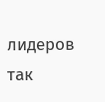лидеров так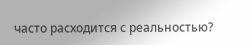часто расходится с реальностью?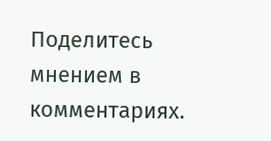Поделитесь мнением в комментариях.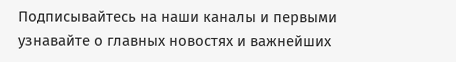Подписывайтесь на наши каналы и первыми узнавайте о главных новостях и важнейших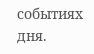событиях дня.